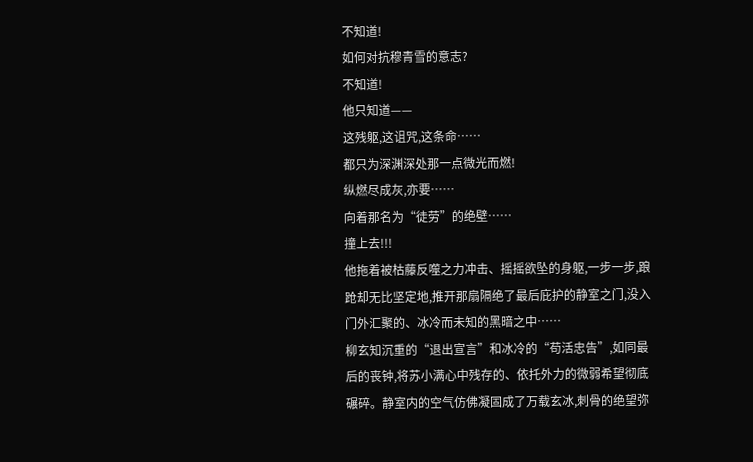不知道!
如何对抗穆青雪的意志?
不知道!
他只知道——
这残躯,这诅咒,这条命……
都只为深渊深处那一点微光而燃!
纵燃尽成灰,亦要……
向着那名为“徒劳”的绝壁……
撞上去!!!
他拖着被枯藤反噬之力冲击、摇摇欲坠的身躯,一步一步,踉跄却无比坚定地,推开那扇隔绝了最后庇护的静室之门,没入门外汇聚的、冰冷而未知的黑暗之中……
柳玄知沉重的“退出宣言”和冰冷的“苟活忠告”,如同最后的丧钟,将苏小满心中残存的、依托外力的微弱希望彻底碾碎。静室内的空气仿佛凝固成了万载玄冰,刺骨的绝望弥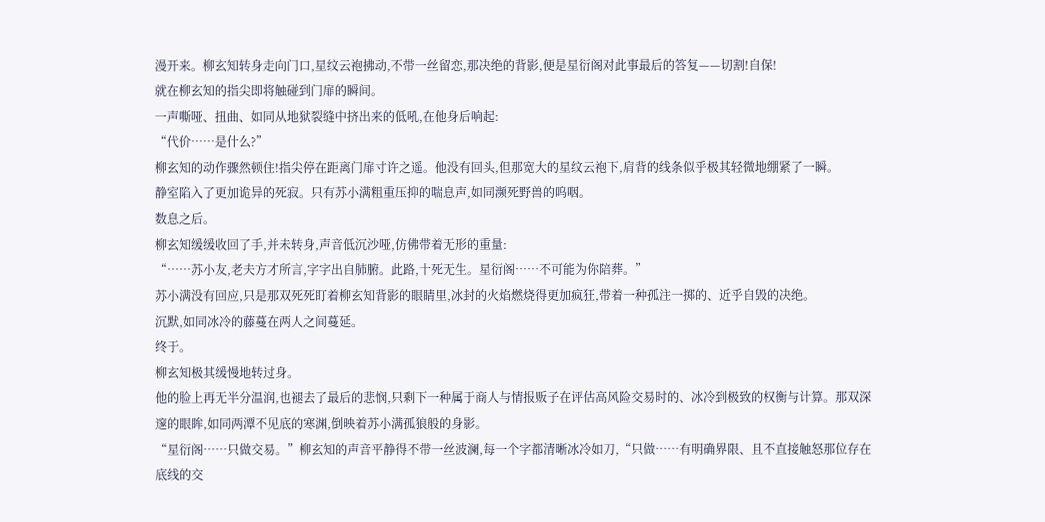漫开来。柳玄知转身走向门口,星纹云袍拂动,不带一丝留恋,那决绝的背影,便是星衍阁对此事最后的答复——切割!自保!
就在柳玄知的指尖即将触碰到门扉的瞬间。
一声嘶哑、扭曲、如同从地狱裂缝中挤出来的低吼,在他身后响起:
“代价……是什么?”
柳玄知的动作骤然顿住!指尖停在距离门扉寸许之遥。他没有回头,但那宽大的星纹云袍下,肩背的线条似乎极其轻微地绷紧了一瞬。
静室陷入了更加诡异的死寂。只有苏小满粗重压抑的喘息声,如同濒死野兽的呜咽。
数息之后。
柳玄知缓缓收回了手,并未转身,声音低沉沙哑,仿佛带着无形的重量:
“……苏小友,老夫方才所言,字字出自肺腑。此路,十死无生。星衍阁……不可能为你陪葬。”
苏小满没有回应,只是那双死死盯着柳玄知背影的眼睛里,冰封的火焰燃烧得更加疯狂,带着一种孤注一掷的、近乎自毁的决绝。
沉默,如同冰冷的藤蔓在两人之间蔓延。
终于。
柳玄知极其缓慢地转过身。
他的脸上再无半分温润,也褪去了最后的悲悯,只剩下一种属于商人与情报贩子在评估高风险交易时的、冰冷到极致的权衡与计算。那双深邃的眼眸,如同两潭不见底的寒渊,倒映着苏小满孤狼般的身影。
“星衍阁……只做交易。”柳玄知的声音平静得不带一丝波澜,每一个字都清晰冰冷如刀,“只做……有明确界限、且不直接触怒那位存在底线的交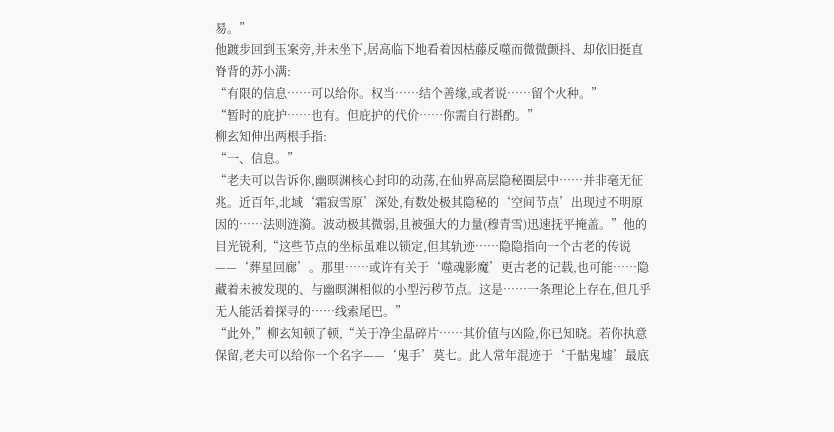易。”
他踱步回到玉案旁,并未坐下,居高临下地看着因枯藤反噬而微微颤抖、却依旧挺直脊背的苏小满:
“有限的信息……可以给你。权当……结个善缘,或者说……留个火种。”
“暂时的庇护……也有。但庇护的代价……你需自行斟酌。”
柳玄知伸出两根手指:
“一、信息。”
“老夫可以告诉你,幽暝渊核心封印的动荡,在仙界高层隐秘圈层中……并非毫无征兆。近百年,北域‘霜寂雪原’深处,有数处极其隐秘的‘空间节点’出现过不明原因的……法则涟漪。波动极其微弱,且被强大的力量(穆青雪)迅速抚平掩盖。”他的目光锐利,“这些节点的坐标虽难以锁定,但其轨迹……隐隐指向一个古老的传说——‘葬星回廊’。那里……或许有关于‘噬魂影魔’更古老的记载,也可能……隐藏着未被发现的、与幽暝渊相似的小型污秽节点。这是……一条理论上存在,但几乎无人能活着探寻的……线索尾巴。”
“此外,”柳玄知顿了顿,“关于净尘晶碎片……其价值与凶险,你已知晓。若你执意保留,老夫可以给你一个名字——‘鬼手’莫七。此人常年混迹于‘千骷鬼墟’最底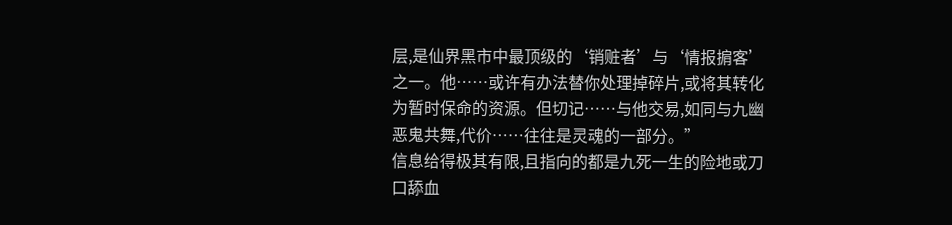层,是仙界黑市中最顶级的‘销赃者’与‘情报掮客’之一。他……或许有办法替你处理掉碎片,或将其转化为暂时保命的资源。但切记……与他交易,如同与九幽恶鬼共舞,代价……往往是灵魂的一部分。”
信息给得极其有限,且指向的都是九死一生的险地或刀口舔血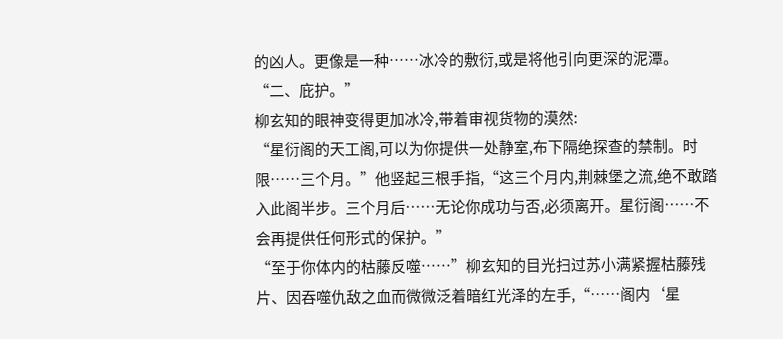的凶人。更像是一种……冰冷的敷衍,或是将他引向更深的泥潭。
“二、庇护。”
柳玄知的眼神变得更加冰冷,带着审视货物的漠然:
“星衍阁的天工阁,可以为你提供一处静室,布下隔绝探查的禁制。时限……三个月。”他竖起三根手指,“这三个月内,荆棘堡之流,绝不敢踏入此阁半步。三个月后……无论你成功与否,必须离开。星衍阁……不会再提供任何形式的保护。”
“至于你体内的枯藤反噬……”柳玄知的目光扫过苏小满紧握枯藤残片、因吞噬仇敌之血而微微泛着暗红光泽的左手,“……阁内‘星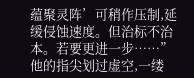蕴聚灵阵’可稍作压制,延缓侵蚀速度。但治标不治本。若要更进一步……”
他的指尖划过虚空,一缕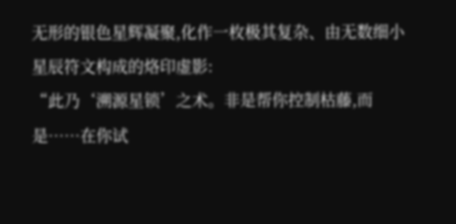无形的银色星辉凝聚,化作一枚极其复杂、由无数细小星辰符文构成的烙印虚影:
“此乃‘溯源星锁’之术。非是帮你控制枯藤,而是……在你试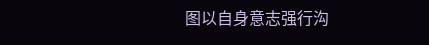图以自身意志强行沟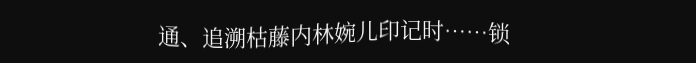通、追溯枯藤内林婉儿印记时……锁